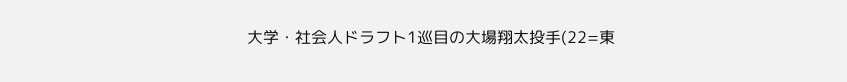大学・社会人ドラフト1巡目の大場翔太投手(22=東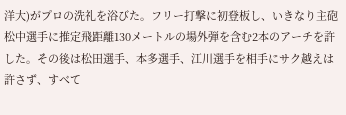洋大)がプロの洗礼を浴びた。フリー打撃に初登板し、いきなり主砲松中選手に推定飛距離130メートルの場外弾を含む2本のアーチを許した。その後は松田選手、本多選手、江川選手を相手にサク越えは許さず、すべて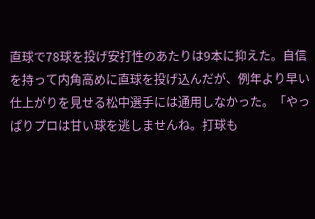直球で78球を投げ安打性のあたりは9本に抑えた。自信を持って内角高めに直球を投げ込んだが、例年より早い仕上がりを見せる松中選手には通用しなかった。「やっぱりプロは甘い球を逃しませんね。打球も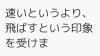速いというより、飛ばすという印象を受けま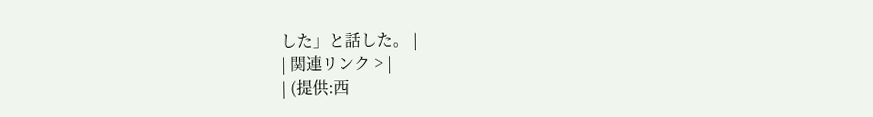した」と話した。 |
| 関連リンク > |
| (提供:西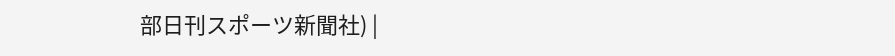部日刊スポーツ新聞社) |